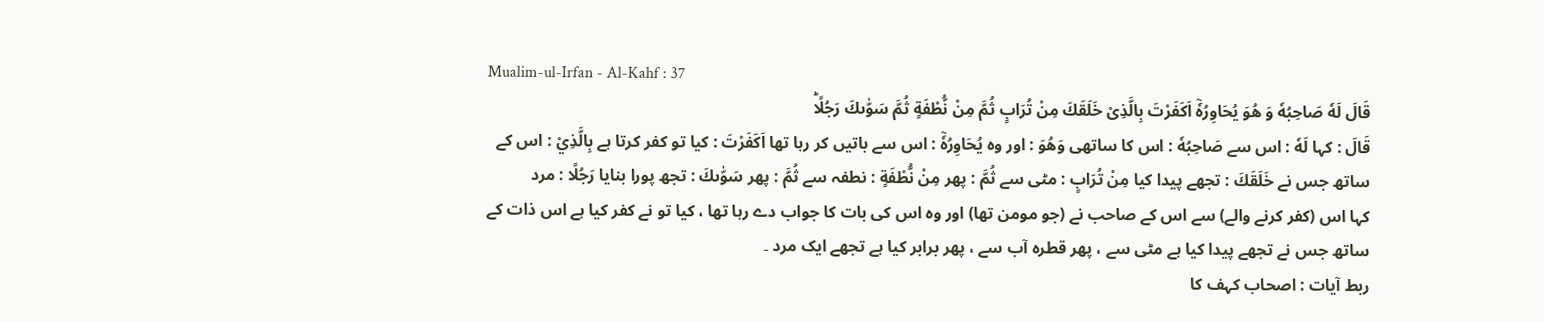Mualim-ul-Irfan - Al-Kahf : 37
قَالَ لَهٗ صَاحِبُهٗ وَ هُوَ یُحَاوِرُهٗۤ اَكَفَرْتَ بِالَّذِیْ خَلَقَكَ مِنْ تُرَابٍ ثُمَّ مِنْ نُّطْفَةٍ ثُمَّ سَوّٰىكَ رَجُلًاؕ
قَالَ : کہا لَهٗ : اس سے صَاحِبُهٗ : اس کا ساتھی وَهُوَ : اور وہ يُحَاوِرُهٗٓ : اس سے باتیں کر رہا تھا اَكَفَرْتَ : کیا تو کفر کرتا ہے بِالَّذِيْ : اس کے ساتھ جس نے خَلَقَكَ : تجھے پیدا کیا مِنْ تُرَابٍ : مٹی سے ثُمَّ : پھر مِنْ نُّطْفَةٍ : نطفہ سے ثُمَّ : پھر سَوّٰىكَ : تجھ پورا بنایا رَجُلًا : مرد
کہا اس (کفر کرنے والے) سے اس کے صاحب نے (جو مومن تھا) اور وہ اس کی بات کا جواب دے رہا تھا ، کیا تو نے کفر کیا ہے اس ذات کے ساتھ جس نے تجھے پیدا کیا ہے مٹی سے ، پھر قطرہ آب سے ، پھر برابر کیا ہے تجھے ایک مرد ۔
ربط آیات : اصحاب کہف کا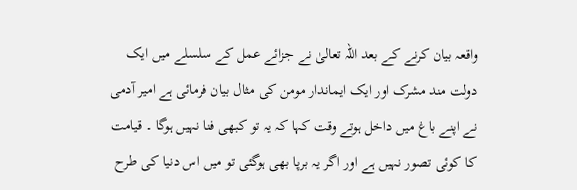واقعہ بیان کرنے کے بعد اللہ تعالیٰ نے جزائے عمل کے سلسلے میں ایک دولت مند مشرک اور ایک ایماندار مومن کی مثال بیان فرمائی ہے امیر آدمی نے اپنے باغ میں داخل ہوتے وقت کہا کہ یہ تو کبھی فنا نہیں ہوگا ۔ قیامت کا کوئی تصور نہیں ہے اور اگر یہ برپا بھی ہوگئی تو میں اس دنیا کی طرح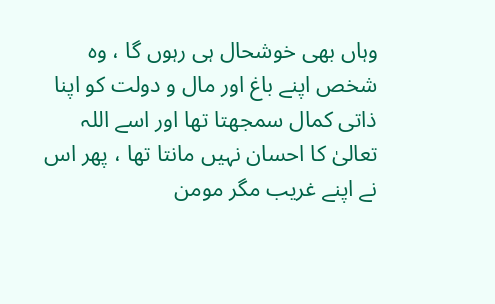وہاں بھی خوشحال ہی رہوں گا ، وہ شخص اپنے باغ اور مال و دولت کو اپنا ذاتی کمال سمجھتا تھا اور اسے اللہ تعالیٰ کا احسان نہیں مانتا تھا ، پھر اس نے اپنے غریب مگر مومن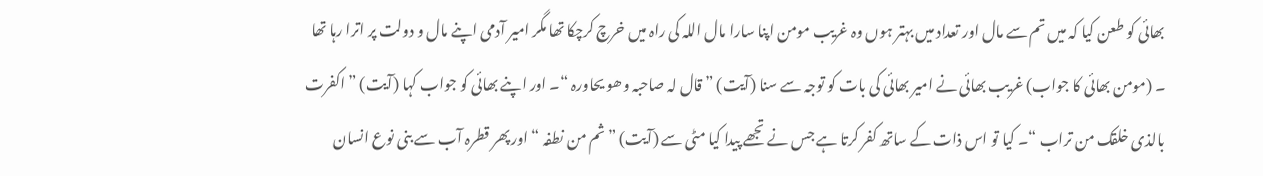بھائی کو طعن کیا کہ میں تم سے مال اور تعداد میں بہتر ہوں وہ غریب مومن اپنا سارا مال اللہ کی راہ میں خرچ کرچکا تھا مگر امیر آدمی اپنے مال و دولت پر اترا رہا تھا ۔ (مومن بھائی کا جواب) غریب بھائی نے امیر بھائی کی بات کو توجہ سے سنا (آیت) ” قال لہ صاحبہ وھو یحاورہ “۔ اور اپنے بھائی کو جواب کہا (آیت) ” اکفرت بالذی خلقک من تراب “۔ کیا تو اس ذات کے ساتھ کفر کرتا ہے جس نے تجھے پیدا کیا مٹی سے (آیت) ” ثم من نطفہ “ اور پھر قطرہ آب سے بنی نوع انسان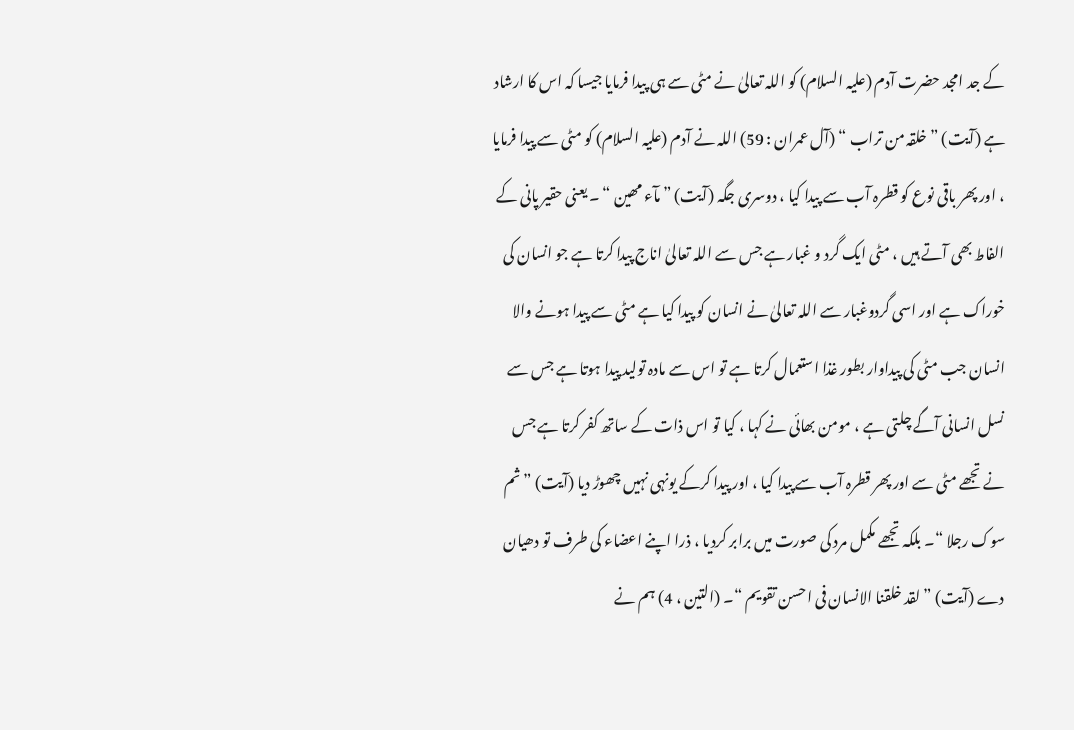کے جد امجد حضرت آدم (علیہ السلام) کو اللہ تعالیٰ نے مٹی سے ہی پیدا فرمایا جیسا کہ اس کا ارشاد ہے (آیت) ” خلقہ من تراب “ (آل عمران : 59) اللہ نے آدم (علیہ السلام) کو مٹی سے پیدا فرمایا ، اور پھر باقی نوع کو قطرہ آب سے پیدا کیا ، دوسری جگہ (آیت) ” مآء مھین “ ۔ یعنی حقیر پانی کے الفاط بھی آتے ہیں ، مٹی ایک گرد و غبار ہے جس سے اللہ تعالیٰ اناج پیدا کرتا ہے جو انسان کی خوراک ہے اور اسی گردوغبار سے اللہ تعالیٰ نے انسان کو پیدا کیا ہے مٹی سے پیدا ہونے والا انسان جب مٹی کی پیداوار بطور غذا استعمال کرتا ہے تو اس سے مادہ تولید پیدا ہوتا ہے جس سے نسل انسانی آگے چلتی ہے ، مومن بھائی نے کہا ، کیا تو اس ذات کے ساتھ کفر کرتا ہے جس نے تجھے مٹی سے اور پھر قطرہ آب سے پیدا کیا ، اور پیدا کرکے یونہی نہیں چھوڑ دیا (آیت) ” ثم سوک رجلا “۔ بلکہ تجھے مکمل مرد کی صورت میں برابر کردیا ، ذرا اپنے اعضاء کی طرف تو دھیان دے (آیت) ” لقد خلقنا الانسان فی احسن تقویم “۔ (التین ، 4) ہم نے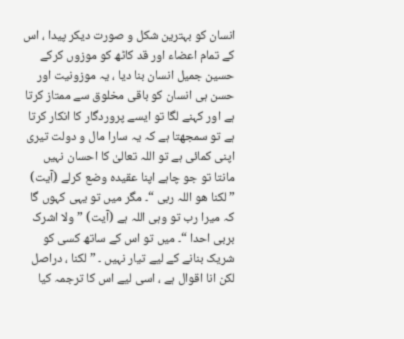انسان کو بہترین شکل و صورت دیکر پیدا ، اس کے تمام اعضاء اور قد کاٹھ کو موزوں کرکے حسین جمیل انسان بنا دیا ، یہ موزونیت اور حسن ہی انسان کو باقی مخلوق سے ممتاز کرتا ہے اور کہنے لگا تو ایسے پروردگار کا انکار کرتا ہے تو سمجھتا ہے کہ یہ سارا مال و دولت تیری اپنی کمائی ہے تو اللہ تعالیٰ کا احسان نہیں مانتا تو جو چاہے اپنا عقیدہ وضع کرلے (آیت) ” لکنا ھو اللہ ربی “۔ مگر میں تو یہی کہوں گا کہ میرا رب تو وہی اللہ ہے (آیت) ” ولا اشرک بربی احدا “۔ میں تو اس کے ساتھ کسی کو شریک بنانے کے لیے تیار نہیں ۔ ” لکنا ، دراصل لکن انا اقوال ہے ، اسی لیے اس کا ترجمہ کیا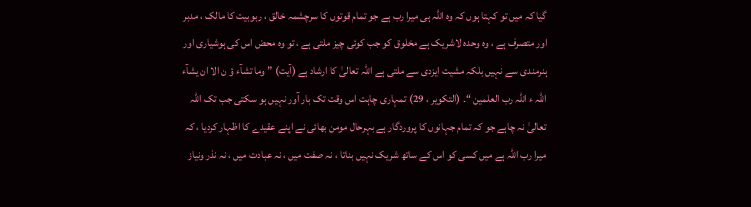گیا کہ میں تو کہتا ہوں کہ وہ اللہ ہی میرا رب ہے جو تمام قوتوں کا سرچشمہ خالق ، ربوبیت کا مالک ، مدبر اور متصرف ہے ، وہ وحدہ لاشریک ہے مخلوق کو جب کوئی چیز ملتی ہے ، تو وہ محض اس کی ہوشیاری اور ہنرمندی سے نہیں بلکہ مشیت ایزدی سے ملتی ہے اللہ تعالیٰ کا ارشاد ہے (آیت) ” وما تشآء ؤ ن الا ان یشآء اللہ ء اللہ رب العلمین “۔ (التکویر ، 29) تمہاری چاہت اس وقت تک بار آور نہیں ہو سکتی جب تک اللہ تعالیٰ نہ چاہے جو کہ تمام جہانوں کا پروردگار ہے بہرحال مومن بھائی نے اپنے عقیدے کا اظہار کردیا ، کہ میرا رب اللہ ہے میں کسی کو اس کے ساتھ شریک نہیں بناتا ، نہ صفت میں ، نہ عبادت میں ، نہ نذر ونیاز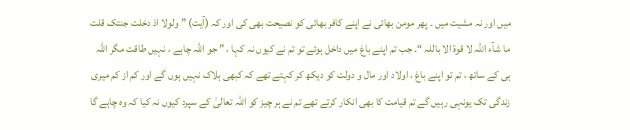میں اور نہ مشیت میں ۔ پھر مومن بھائی نے اپنے کافر بھائی کو نصیحت بھی کی اور کہ (آیت) ” ولولا اذ دخلت جنتک قلت ما شآء اللہ لا قوۃ الا باللہ “۔ جب تم اپنے باغ میں داخل ہوئے تو تم نے کیوں نہ کہا ، ” جو اللہ چاہے ، نہیں طاقت مگر اللہ ہی کے ساتھ ، تم تو اپنے باغ ، اولاد اور مال و دولت کو دیکھ کر کہتے تھے کہ کبھی ہلاک نہیں ہوں گے اور کم از کم میری زندگی تک یونہی رہیں گے تم قیامت کا بھی انکار کرتے تھے تم نے ہر چیز کو اللہ تعالیٰ کے سپرد کیوں نہ کیا کہ وہ چاہے گا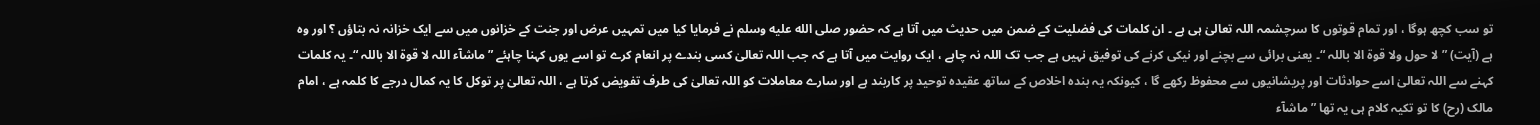تو سب کچھ ہوگا ، اور تمام قوتوں کا سرچشمہ اللہ تعالیٰ ہی ہے ۔ ان کلمات کی فضلیت کے ضمن میں حدیث میں آتا ہے کہ حضور صلى الله عليه وسلم نے فرمایا کیا میں تمہیں عرض اور جنت کے خزانوں میں سے ایک خزانہ نہ بتاؤں ؟ اور وہ ہے (آیت) ” لا حول ولا قوۃ الا باللہ “۔ یعنی برائی سے بچنے اور نیکی کرنے کی توفیق نہیں ہے جب تک اللہ نہ چاہے ، ایک روایت میں آتا ہے کہ جب اللہ تعالیٰ کسی بندے پر انعام کرے تو اسے یوں کہنا چاہئے ” ماشآء اللہ لا قوۃ الا باللہ “۔ یہ کلمات کہنے سے اللہ تعالیٰ اسے حوادثات اور پریشانیوں سے محفوظ رکھے گا ، کیونکہ یہ بندہ اخلاص کے ساتھ عقیدہ توحید پر کاربند ہے اور سارے معاملات کو اللہ تعالیٰ کی طرف تفویض کرتا ہے ، اللہ تعالیٰ پر توکل کا یہ کمال درجے کا کلمہ ہے ، امام مالک (رح) کا تو تکیہ کلام ہی یہ تھا ” ماشآء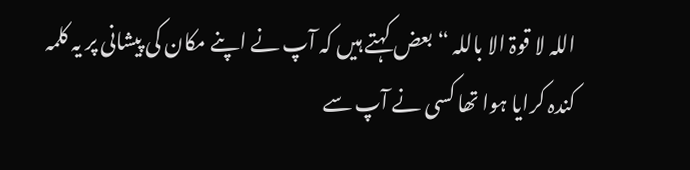اللہ لا قوۃ الا باللہ “ بعض کہتے ہیں کہ آپ نے اپنے مکان کی پیشانی پر یہ کلمہ کندہ کرایا ہوا تھا کسی نے آپ سے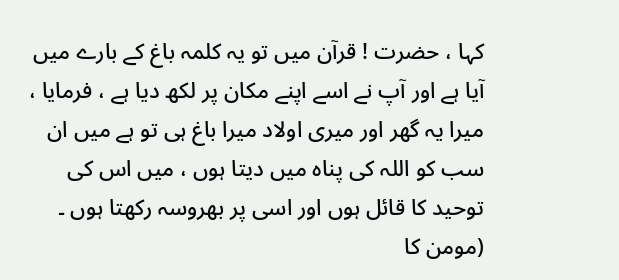کہا ، حضرت ! قرآن میں تو یہ کلمہ باغ کے بارے میں آیا ہے اور آپ نے اسے اپنے مکان پر لکھ دیا ہے ، فرمایا ، میرا یہ گھر اور میری اولاد میرا باغ ہی تو ہے میں ان سب کو اللہ کی پناہ میں دیتا ہوں ، میں اس کی توحید کا قائل ہوں اور اسی پر بھروسہ رکھتا ہوں ۔ (مومن کا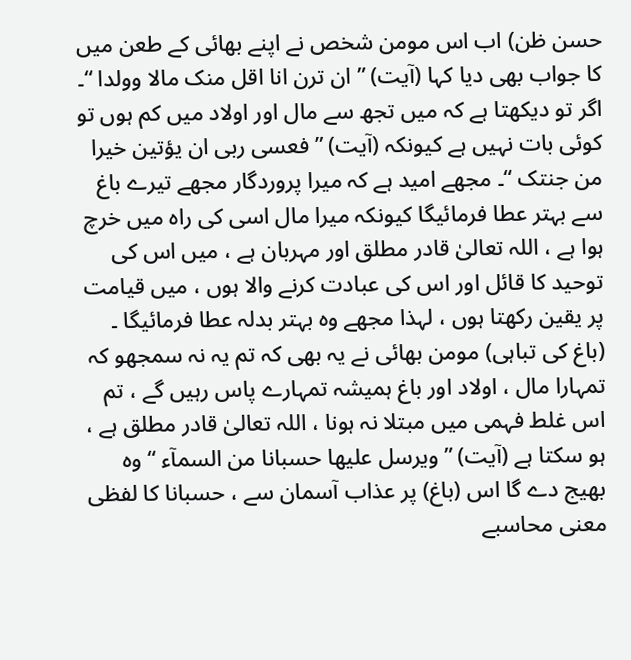حسن ظن) اب اس مومن شخص نے اپنے بھائی کے طعن میں کا جواب بھی دیا کہا (آیت) ” ان ترن انا اقل منک مالا وولدا “۔ اگر تو دیکھتا ہے کہ میں تجھ سے مال اور اولاد میں کم ہوں تو کوئی بات نہیں ہے کیونکہ (آیت) ” فعسی ربی ان یؤتین خیرا من جنتک “۔ مجھے امید ہے کہ میرا پروردگار مجھے تیرے باغ سے بہتر عطا فرمائیگا کیونکہ میرا مال اسی کی راہ میں خرچ ہوا ہے ، اللہ تعالیٰ قادر مطلق اور مہربان ہے ، میں اس کی توحید کا قائل اور اس کی عبادت کرنے والا ہوں ، میں قیامت پر یقین رکھتا ہوں ، لہذا مجھے وہ بہتر بدلہ عطا فرمائیگا ۔ (باغ کی تباہی) مومن بھائی نے یہ بھی کہ تم یہ نہ سمجھو کہ تمہارا مال ، اولاد اور باغ ہمیشہ تمہارے پاس رہیں گے ، تم اس غلط فہمی میں مبتلا نہ ہونا ، اللہ تعالیٰ قادر مطلق ہے ، ہو سکتا ہے (آیت) ” ویرسل علیھا حسبانا من السمآء “ وہ بھیج دے گا اس (باغ) پر عذاب آسمان سے ، حسبانا کا لفظی معنی محاسبے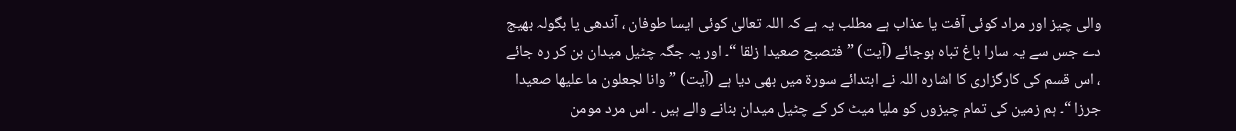والی چیز اور مراد کوئی آفت یا عذاب ہے مطلب یہ ہے کہ اللہ تعالیٰ کوئی ایسا طوفان ، آندھی یا بگولہ بھیج دے جس سے یہ سارا باغ تباہ ہوجائے (آیت) ” فتصبح صعیدا زلقا “۔ اور یہ جگہ چٹیل میدان بن کر رہ جائے ، اس قسم کی کارگزاری کا اشارہ اللہ نے ابتدائے سورة میں بھی دیا ہے (آیت) ” وانا لجعلون ما علیھا صعیدا جرزا “۔ ہم زمین کی تمام چیزوں کو ملیا میٹ کر کے چٹیل میدان بنانے والے ہیں ۔ اس مرد مومن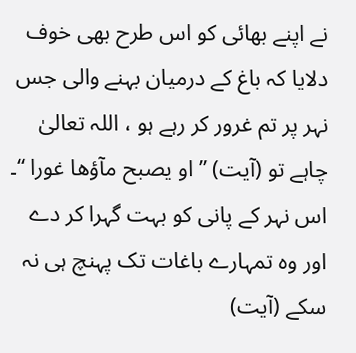نے اپنے بھائی کو اس طرح بھی خوف دلایا کہ باغ کے درمیان بہنے والی جس نہر پر تم غرور کر رہے ہو ، اللہ تعالیٰ چاہے تو (آیت) ” او یصبح مآؤھا غورا “۔ اس نہر کے پانی کو بہت گہرا کر دے اور وہ تمہارے باغات تک پہنچ ہی نہ سکے (آیت)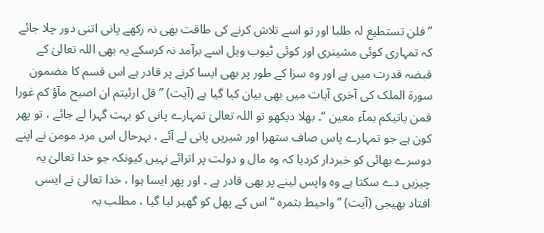” فلن تستطیع لہ طلبا اور تو اسے تلاش کرنے کی طاقت بھی نہ رکھے پانی اتنی دور چلا جائے کہ تمہاری کوئی مشینری اور کوئی ٹیوب ویل اسے برآمد نہ کرسکے یہ بھی اللہ تعالیٰ کے قبضہ قدرت میں ہے اور وہ سزا کے طور پر بھی ایسا کرنے پر قادر ہے اس قسم کا مضمون سورة الملک کی آخری آیات میں بھی بیان کیا گیا ہے (آیت) ” قل ارئیتم ان اصبح مآؤ کم غورا فمن یاتیکم بمآء معین “۔ بھلا دیکھو تو اللہ تعالیٰ تمہارے پانی کو بہت گہرا لے جائے ، تو پھر کون ہے جو تمہارے پاس صاف ستھرا اور شیریں پانی لے آئے ، بہرحال اس مرد مومن نے اپنے دوسرے بھائی کو خبردار کردیا کہ وہ مال و دولت پر اترائے نہیں کیونکہ جو خدا تعالیٰ یہ چیزیں دے سکتا ہے وہ واپس لینے پر بھی قادر ہے ۔ اور پھر ایسا ہوا ، خدا تعالیٰ نے ایسی افتاد بھیجی (آیت) ” واحیط بثمرہ “ اس کے پھل کو گھیر لیا گیا ، مطلب یہ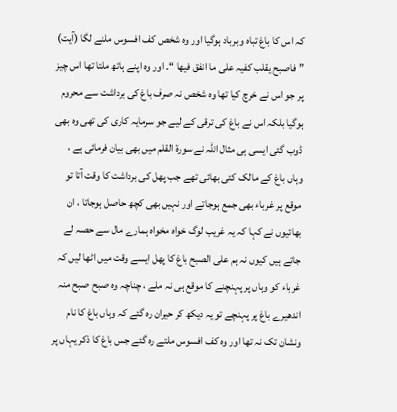کہ اس کا باغ تباہ وبرباد ہوگیا اور وہ شخص کف افسوس ملنے لگا (آیت) ” فاصبح یقلب کفیہ علی ما انفق فیھا “۔ اور وہ اپنے ہاتھ ملتا تھا اس چیز پر جو اس نے خرچ کیا تھا وہ شخص نہ صرف باغ کی برداشت سے محروم ہوگیا بلکہ اس نے باغ کی ترقی کے لیے جو سرمایہ کاری کی تھی وہ بھی ڈوب گئی ایسی ہی مثال اللہ نے سورة القلم میں بھی بیان فرمائی ہے ، وہاں باغ کے مالک کئی بھائی تھے جب پھل کی برداشت کا وقت آتا تو موقع پر غرباء بھی جمع ہوجاتے اور نہیں بھی کچھ حاصل ہوجاتا ، ان بھائیوں نے کہا کہ یہ غریب لوگ خواہ مخواہ ہمارے مال سے حصہ لے جاتے ہیں کیوں نہ ہم علی الصبح باغ کا پھل ایسے وقت میں اٹھا لیں کہ غرباء کو وہاں پر پہنچنے کا موقع ہی نہ ملے ، چناچہ وہ صبح صبح منہ اندھیرے باغ پر پہنچے تو یہ دیکھ کر حیران رہ گئے کہ وہاں باغ کا نام ونشان تک نہ تھا اور وہ کف افسوس ملتے رہ گئے جس باغ کا ذکر یہاں پر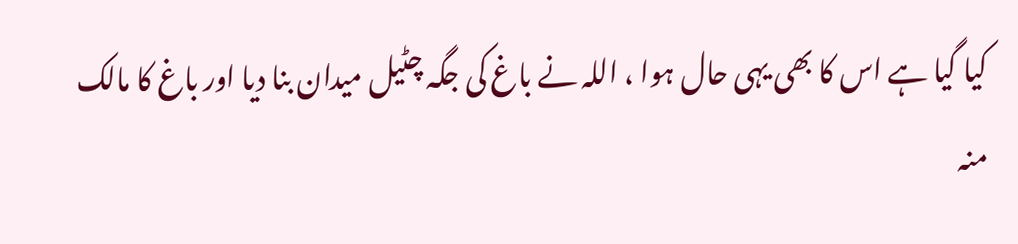کیا گیا ہے اس کا بھی یہی حال ہوا ، اللہ نے باغ کی جگہ چٹیل میدان بنا دیا اور باغ کا مالک منہ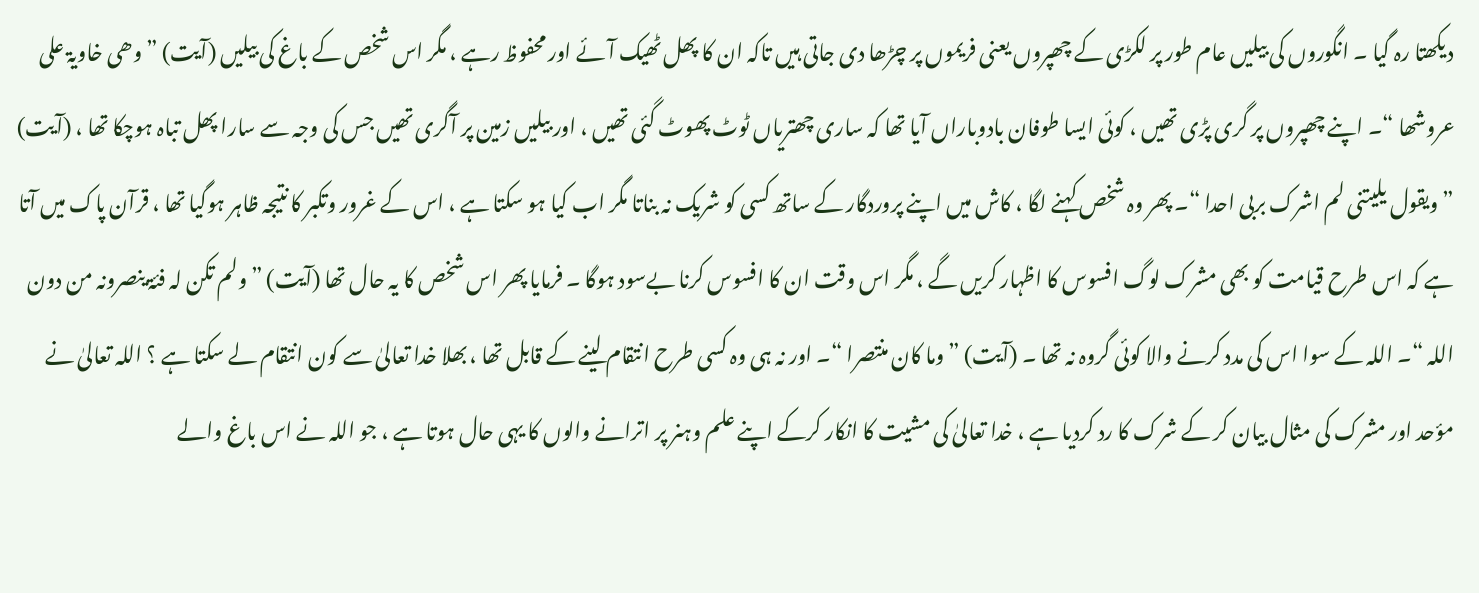دیکھتا رہ گیا ۔ انگوروں کی بیلیں عام طور پر لکڑی کے چھپروں یعنی فریموں پر چڑھا دی جاتی ہیں تاکہ ان کا پھل ٹھیک آئے اور محفوظ رہے ، مگر اس شخص کے باغ کی بیلیں (آیت) ” وھی خاویۃ علی عروشھا “۔ اپنے چھپروں پر گری پڑی تھیں ، کوئی ایسا طوفان بادوباراں آیا تھا کہ ساری چھتریاں ٹوٹ پھوٹ گئی تھیں ، اور بیلیں زمین پر آگری تھیں جس کی وجہ سے سارا پھل تباہ ہوچکا تھا ، (آیت) ” ویقول یلیتنی لم اشرک بربی احدا “۔ پھر وہ شخص کہنے لگا ، کاش میں اپنے پروردگار کے ساتھ کسی کو شریک نہ بناتا مگر اب کیا ہو سکتا ہے ، اس کے غرور وتکبر کا نتیجہ ظاہر ہوگیا تھا ، قرآن پاک میں آتا ہے کہ اس طرح قیامت کو بھی مشرک لوگ افسوس کا اظہار کریں گے ، مگر اس وقت ان کا افسوس کرنا بےسود ہوگا ۔ فرمایا پھر اس شخص کا یہ حال تھا (آیت) ” ولم تکن لہ فئۃ ینصرونہ من دون اللہ “۔ اللہ کے سوا اس کی مدد کرنے والا کوئی گروہ نہ تھا ۔ (آیت) ” وما کان منتصرا “۔ اور نہ ہی وہ کسی طرح انتقام لینے کے قابل تھا ، بھلا خدا تعالیٰ سے کون انتقام لے سکتا ہے ؟ اللہ تعالیٰ نے مؤحد اور مشرک کی مثال بیان کر کے شرک کا رد کردیا ہے ، خدا تعالیٰ کی مشیت کا انکار کرکے اپنے علم وہنر پر اترانے والوں کا یہی حال ہوتا ہے ، جو اللہ نے اس باغ والے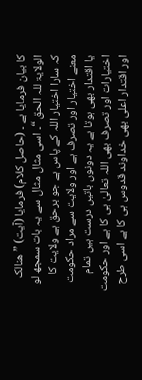کا بیان فرمایا ہے ۔ (حاصل کلام) فرمایا (آیت) ” ھنالک الولایۃ للہ الحق “۔ اسی مثال مثال سے یہ بات سمجھ لو کہ سارا اختیار اللہ کے پاس ہے جو برحق ہے ولایت کا معنے اختیار اور تصرف ہے اور ولایت سے مراد حکومت یا اقتدار بھی ہوتا ہے یہ دونوں باتیں درست ہیں تمام اختیارات اور تصرف بھی اللہ تعالیٰ ہی کا ہے اور حکومت اور اقتدار اعلی بھی خداوند قدوس ہی کا ہے اسی طرح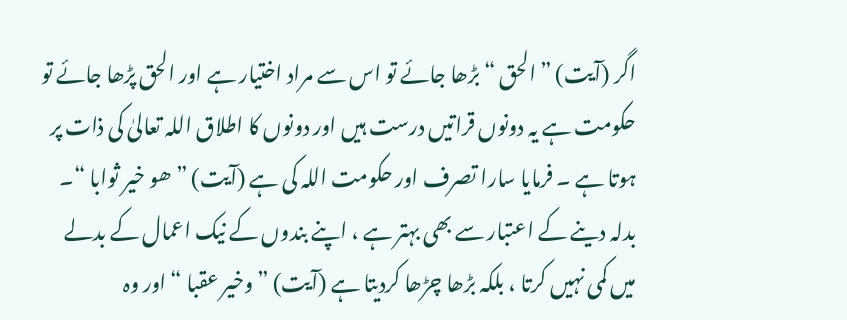اگر (آیت) ” الحق “ بڑھا جائے تو اس سے مراد اختیار ہے اور الحق پڑھا جائے تو حکومت ہے یہ دونوں قراتیں درست ہیں اور دونوں کا اطلاق اللہ تعالیٰ کی ذات پر ہوتا ہے ۔ فرمایا سارا تصرف اور حکومت اللہ کی ہے (آیت) ” ھو خیر ثوابا “۔ بدلہ دینے کے اعتبار سے بھی بہتر ہے ، اپنے بندوں کے نیک اعمال کے بدلے میں کمی نہیں کرتا ، بلکہ بڑھا چڑھا کردیتا ہے (آیت) ” وخیر عقبا “ اور وہ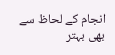انجام کے لحاظ سے بھی بہتر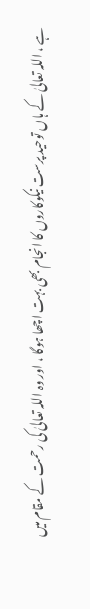ہے ، اللہ تعالیٰ کے ہاں توحید پرست نیکوکاروں کا انجام بھی بہت اچھا ہوگا ، اور وہ اللہ تعالیٰ کی رحمت کے مقام میں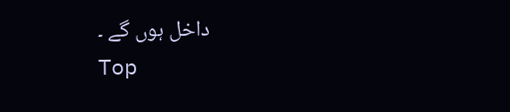داخل ہوں گے ۔
Top